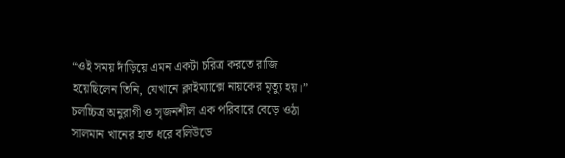“ওই সময় দাঁড়িয়ে এমন একটা চরিত্র করতে রাজি হয়েছিলেন তিনি, যেখানে ক্লাইম্যাক্সে নায়কের মৃত্যু হয়।”
চলচ্চিত্র অনুরাগী ও সৃজনশীল এক পরিবারে বেড়ে ওঠা সালমান খানের হাত ধরে বলিউডে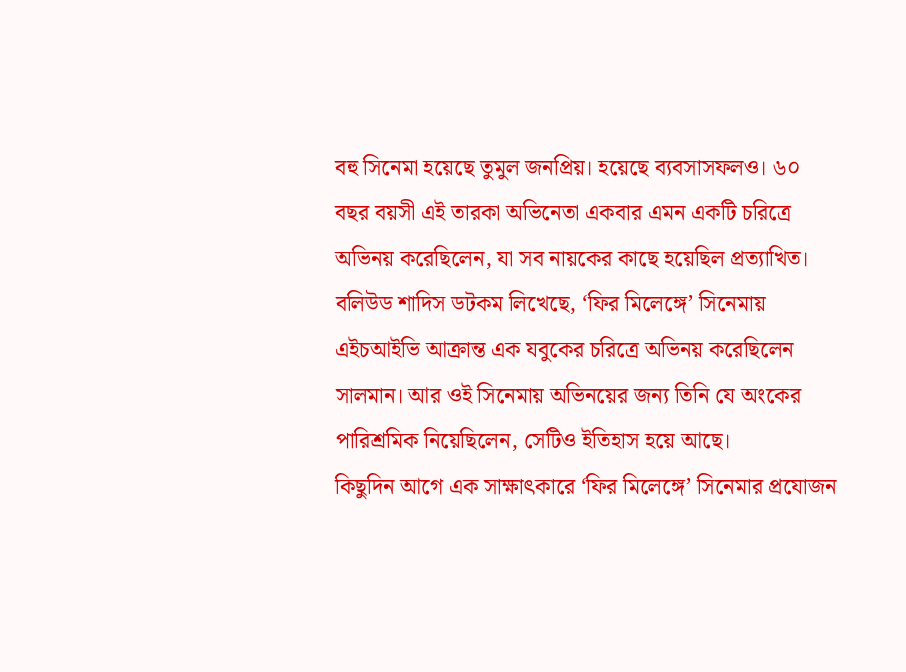বহু সিনেমা হয়েছে তুমুল জনপ্রিয়। হয়েছে ব্যবসাসফলও। ৬০ বছর বয়সী এই তারকা অভিনেতা একবার এমন একটি চরিত্রে অভিনয় করেছিলেন, যা সব নায়কের কাছে হয়েছিল প্রত্যাখিত।
বলিউড শাদিস ডটকম লিখেছে, ‘ফির মিলেঙ্গে’ সিনেমায় এইচআইভি আক্রান্ত এক যবুকের চরিত্রে অভিনয় করেছিলেন সালমান। আর ওই সিনেমায় অভিনয়ের জন্য তিনি যে অংকের পারিশ্রমিক নিয়েছিলেন, সেটিও ইতিহাস হয়ে আছে।
কিছুদিন আগে এক সাক্ষাৎকারে ‘ফির মিলেঙ্গে’ সিনেমার প্রযোজন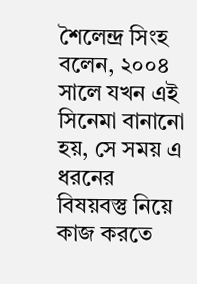শৈলেন্দ্র সিংহ বলেন, ২০০৪ সালে যখন এই সিনেমা বানানো হয়, সে সময় এ ধরনের বিষয়বস্তু নিয়ে কাজ করতে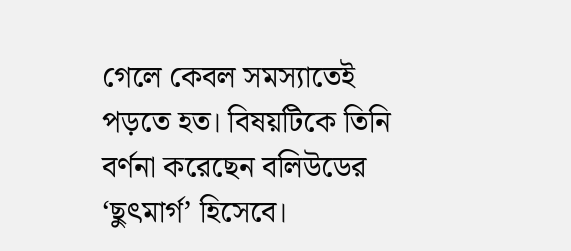গেলে কেবল সমস্যাতেই পড়তে হত। বিষয়টিকে তিনি বর্ণনা করেছেন বলিউডের ‘ছুৎমার্গ’ হিসেবে।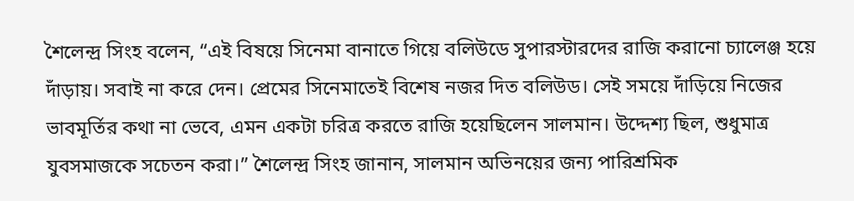শৈলেন্দ্র সিংহ বলেন, “এই বিষয়ে সিনেমা বানাতে গিয়ে বলিউডে সুপারস্টারদের রাজি করানো চ্যালেঞ্জ হয়ে দাঁড়ায়। সবাই না করে দেন। প্রেমের সিনেমাতেই বিশেষ নজর দিত বলিউড। সেই সময়ে দাঁড়িয়ে নিজের ভাবমূর্তির কথা না ভেবে, এমন একটা চরিত্র করতে রাজি হয়েছিলেন সালমান। উদ্দেশ্য ছিল, শুধুমাত্র যুবসমাজকে সচেতন করা।” শৈলেন্দ্র সিংহ জানান, সালমান অভিনয়ের জন্য পারিশ্রমিক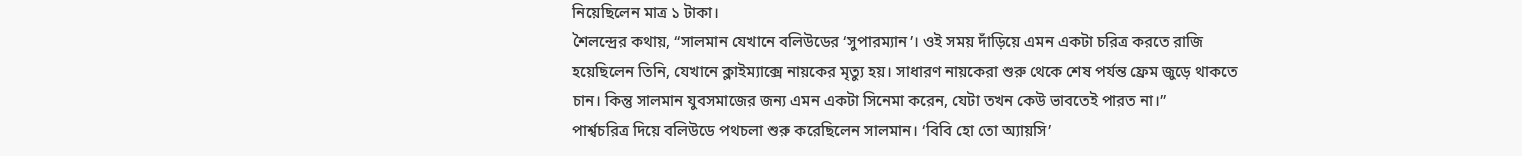নিয়েছিলেন মাত্র ১ টাকা।
শৈলন্দ্রের কথায়, “সালমান যেখানে বলিউডের ‘সুপারম্যান’। ওই সময় দাঁড়িয়ে এমন একটা চরিত্র করতে রাজি হয়েছিলেন তিনি, যেখানে ক্লাইম্যাক্সে নায়কের মৃত্যু হয়। সাধারণ নায়কেরা শুরু থেকে শেষ পর্যন্ত ফ্রেম জুড়ে থাকতে চান। কিন্তু সালমান যুবসমাজের জন্য এমন একটা সিনেমা করেন, যেটা তখন কেউ ভাবতেই পারত না।’’
পার্শ্বচরিত্র দিয়ে বলিউডে পথচলা শুরু করেছিলেন সালমান। ‘বিবি হো তো অ্যায়সি’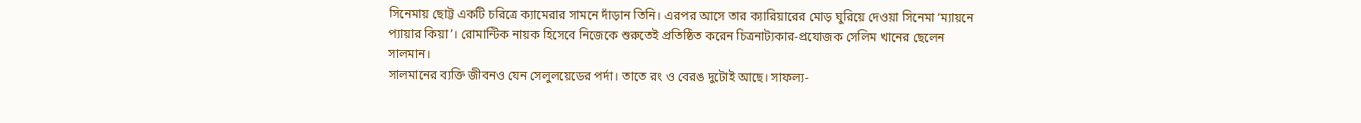সিনেমায় ছোট্ট একটি চরিত্রে ক্যামেরার সামনে দাঁড়ান তিনি। এরপর আসে তার ক্যারিয়ারের মোড় ঘুরিয়ে দেওয়া সিনেমা ‘ম্যায়নে প্যায়ার কিয়া’। রোমান্টিক নায়ক হিসেবে নিজেকে শুরুতেই প্রতিষ্ঠিত করেন চিত্রনাট্যকার-প্রযোজক সেলিম খানের ছেলেন সালমান।
সালমানের ব্যক্তি জীবনও যেন সেলুলয়েডের পর্দা। তাতে রং ও বেরঙ দুটোই আছে। সাফল্য-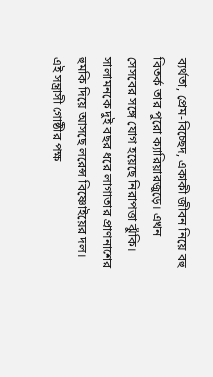ব্যর্থতা, প্রেম-বিচ্ছেদ, একাকী জীবন নিয়ে বহু বিতর্ক তার পুরো ক্যারিয়ারজুড়ে। এখন সেসবের সঙ্গে যোগ হয়েছে নিরাপত্তা ঝুঁকি।
সালামনকে দুই বছর ধরে লাগাতার প্রাণনাশের হুমকি দিয়ে আসছে লরেন্স বিষ্ণোইয়ের দল। এই সন্ত্রাসী গোষ্ঠীর পক্ষ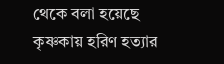থেকে বলা হয়েছে কৃষ্ণকায় হরিণ হত্যার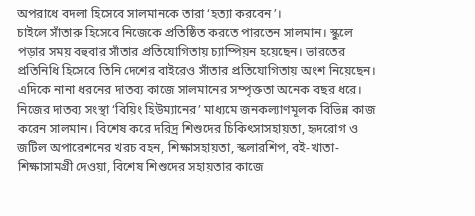অপরাধে বদলা হিসেবে সালমানকে তারা ‘হত্যা করবেন’।
চাইলে সাঁতারু হিসেবে নিজেকে প্রতিষ্ঠিত করতে পারতেন সালমান। স্কুলে পড়ার সময় বহুবার সাঁতার প্রতিযোগিতায় চ্যাম্পিয়ন হয়েছেন। ভারতের প্রতিনিধি হিসেবে তিনি দেশের বাইরেও সাঁতার প্রতিযোগিতায় অংশ নিয়েছেন।
এদিকে নানা ধরনের দাতব্য কাজে সালমানের সম্পৃক্ততা অনেক বছর ধরে। নিজের দাতব্য সংস্থা ‘বিয়িং হিউম্যানের’ মাধ্যমে জনকল্যাণমূলক বিভিন্ন কাজ করেন সালমান। বিশেষ করে দরিদ্র শিশুদের চিকিৎসাসহায়তা, হৃদরোগ ও জটিল অপারেশনের খরচ বহন, শিক্ষাসহায়তা, স্কলারশিপ, বই-খাতা-শিক্ষাসামগ্রী দেওয়া, বিশেষ শিশুদের সহায়তার কাজে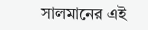সালমানের এই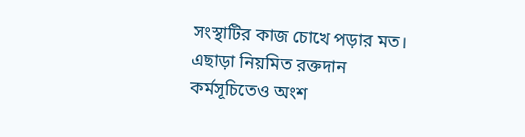সংস্থাটির কাজ চোখে পড়ার মত।
এছাড়া নিয়মিত রক্তদান কর্মসূচিতেও অংশ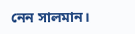নেন সালমান।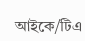আইকে/টিএ